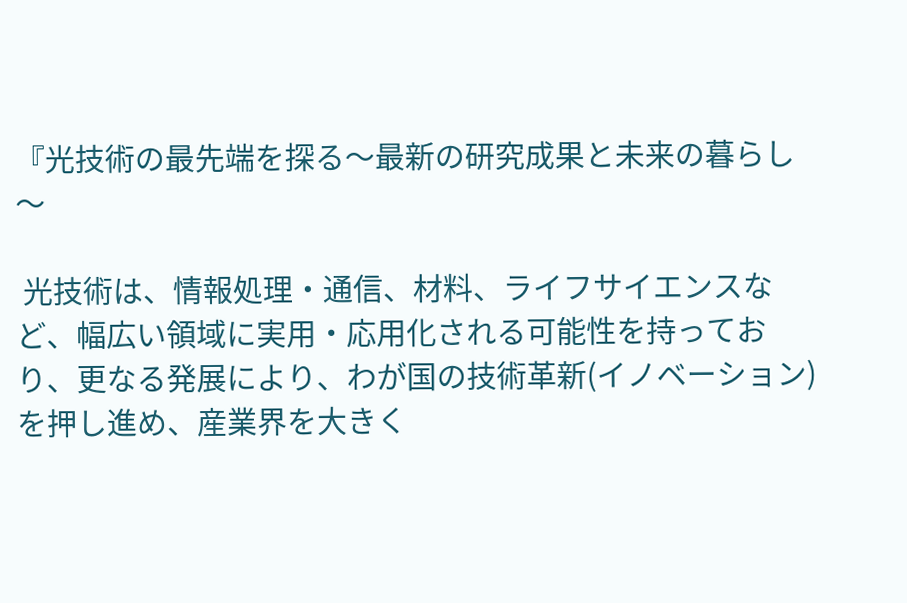『光技術の最先端を探る〜最新の研究成果と未来の暮らし〜

 光技術は、情報処理・通信、材料、ライフサイエンスなど、幅広い領域に実用・応用化される可能性を持っており、更なる発展により、わが国の技術革新(イノベーション)を押し進め、産業界を大きく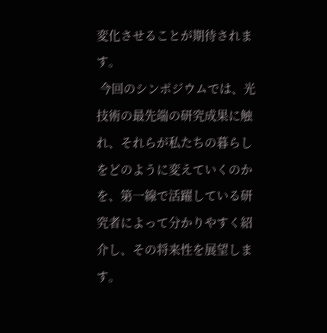変化させることが期待されます。
 今回のシンポジウムでは、光技術の最先端の研究成果に触れ、それらが私たちの暮らしをどのように変えていくのかを、第一線で活躍している研究者によって分かりやすく紹介し、その将来性を展望します。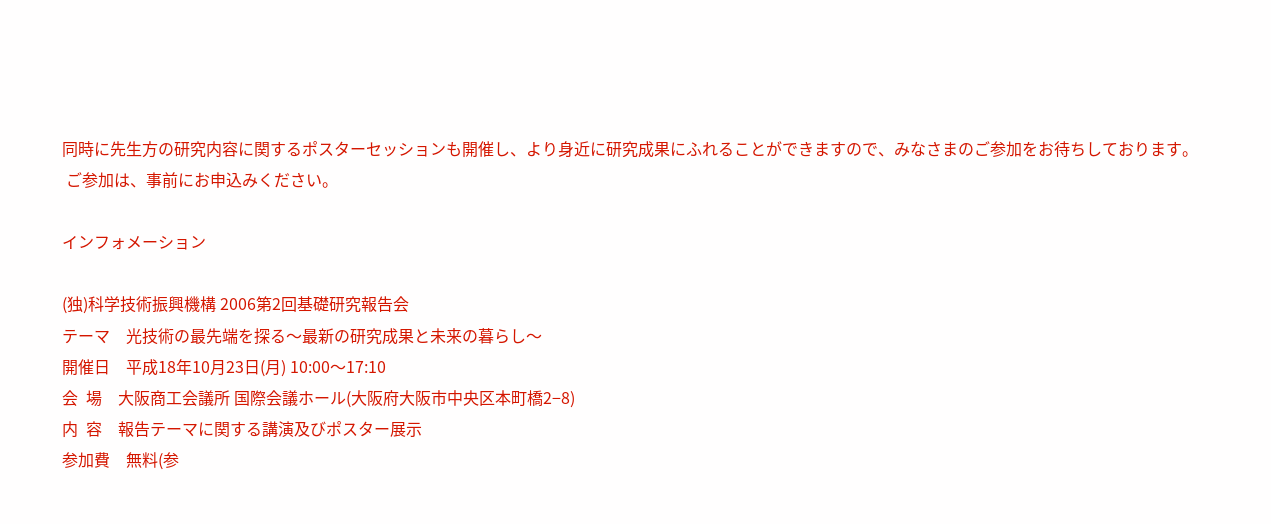同時に先生方の研究内容に関するポスターセッションも開催し、より身近に研究成果にふれることができますので、みなさまのご参加をお待ちしております。
 ご参加は、事前にお申込みください。

インフォメーション

(独)科学技術振興機構 2006第2回基礎研究報告会
テーマ    光技術の最先端を探る〜最新の研究成果と未来の暮らし〜
開催日    平成18年10月23日(月) 10:00〜17:10
会  場    大阪商工会議所 国際会議ホール(大阪府大阪市中央区本町橋2−8)
内  容    報告テーマに関する講演及びポスター展示
参加費    無料(参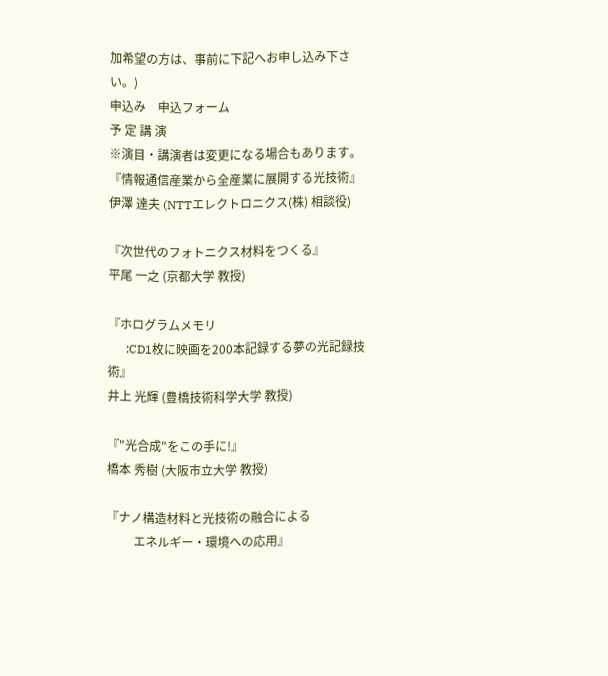加希望の方は、事前に下記へお申し込み下さい。)
申込み    申込フォーム
予 定 講 演
※演目・講演者は変更になる場合もあります。
『情報通信産業から全産業に展開する光技術』
伊澤 達夫 (NTTエレクトロニクス(株) 相談役)

『次世代のフォトニクス材料をつくる』
平尾 一之 (京都大学 教授)

『ホログラムメモリ
      :CD1枚に映画を200本記録する夢の光記録技術』
井上 光輝 (豊橋技術科学大学 教授)

『"光合成"をこの手に!』
橋本 秀樹 (大阪市立大学 教授)

『ナノ構造材料と光技術の融合による
         エネルギー・環境への応用』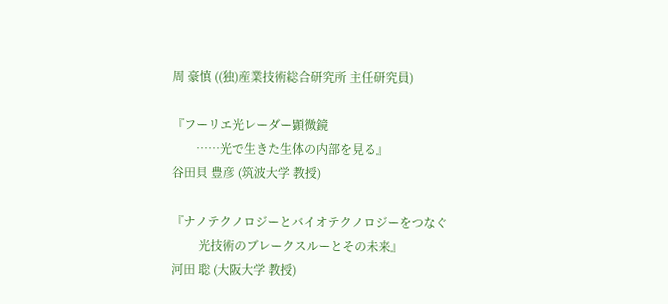周 豪慎 ((独)産業技術総合研究所 主任研究員)

『フーリエ光レーダー顕微鏡
        ……光で生きた生体の内部を見る』
谷田貝 豊彦 (筑波大学 教授)

『ナノテクノロジーとバイオテクノロジーをつなぐ
         光技術のブレークスルーとその未来』
河田 聡 (大阪大学 教授)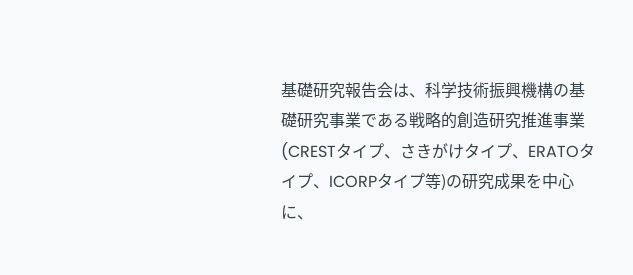基礎研究報告会は、科学技術振興機構の基礎研究事業である戦略的創造研究推進事業(CRESTタイプ、さきがけタイプ、ERATOタイプ、ICORPタイプ等)の研究成果を中心に、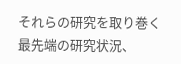それらの研究を取り巻く最先端の研究状況、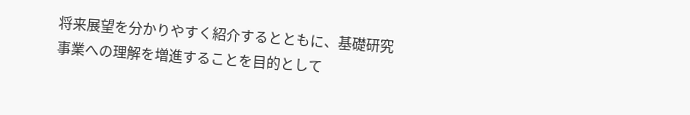将来展望を分かりやすく紹介するとともに、基礎研究事業への理解を増進することを目的として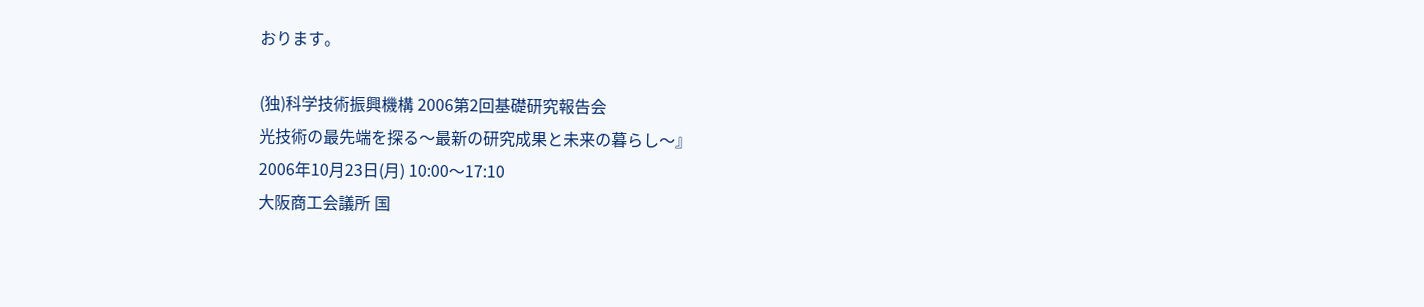おります。

(独)科学技術振興機構 2006第2回基礎研究報告会
光技術の最先端を探る〜最新の研究成果と未来の暮らし〜』
2006年10月23日(月) 10:00〜17:10
大阪商工会議所 国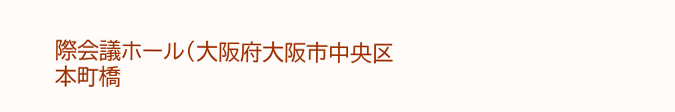際会議ホール(大阪府大阪市中央区本町橋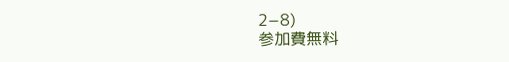2−8)
参加費無料